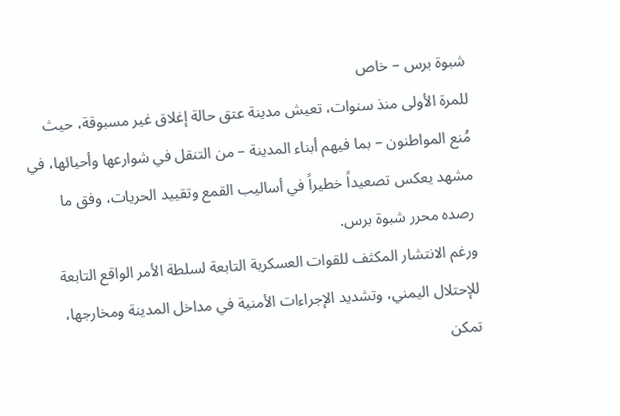شبوة برس – خاص
للمرة الأولى منذ سنوات، تعيش مدينة عتق حالة إغلاق غير مسبوقة، حيث مُنع المواطنون – بما فيهم أبناء المدينة – من التنقل في شوارعها وأحيائها، في مشهد يعكس تصعيداً خطيراً في أساليب القمع وتقييد الحريات، وفق ما رصده محرر شبوة برس.
ورغم الانتشار المكثف للقوات العسكرية التابعة لسلطة الأمر الواقع التابعة للإحتلال اليمني، وتشديد الإجراءات الأمنية في مداخل المدينة ومخارجها، تمكن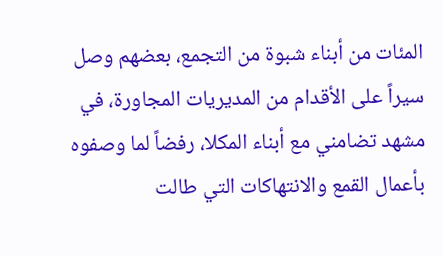المئات من أبناء شبوة من التجمع، بعضهم وصل سيراً على الأقدام من المديريات المجاورة، في مشهد تضامني مع أبناء المكلا، رفضاً لما وصفوه بأعمال القمع والانتهاكات التي طالت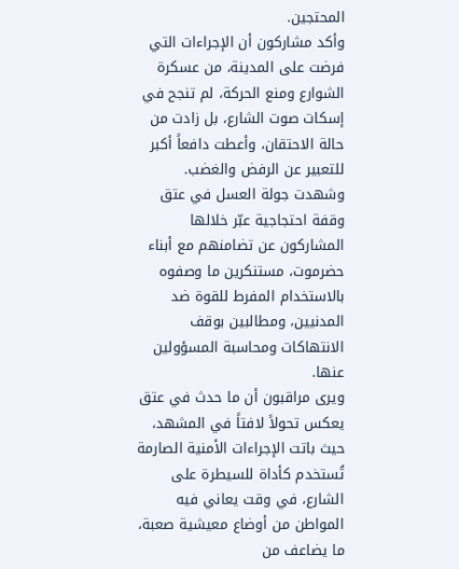المحتجين.
وأكد مشاركون أن الإجراءات التي فرضت على المدينة، من عسكرة الشوارع ومنع الحركة، لم تنجح في إسكات صوت الشارع، بل زادت من حالة الاحتقان، وأعطت دافعاً أكبر للتعبير عن الرفض والغضب.
وشهدت جولة العسل في عتق وقفة احتجاجية عبّر خلالها المشاركون عن تضامنهم مع أبناء حضرموت، مستنكرين ما وصفوه بالاستخدام المفرط للقوة ضد المدنيين، ومطالبين بوقف الانتهاكات ومحاسبة المسؤولين عنها.
ويرى مراقبون أن ما حدث في عتق يعكس تحولاً لافتاً في المشهد، حيث باتت الإجراءات الأمنية الصارمة تُستخدم كأداة للسيطرة على الشارع، في وقت يعاني فيه المواطن من أوضاع معيشية صعبة، ما يضاعف من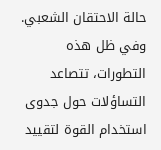حالة الاحتقان الشعبي.
وفي ظل هذه التطورات، تتصاعد التساؤلات حول جدوى استخدام القوة لتقييد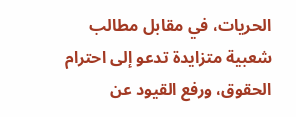الحريات، في مقابل مطالب شعبية متزايدة تدعو إلى احترام الحقوق، ورفع القيود عن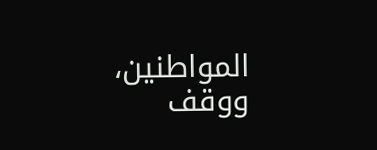المواطنين، ووقف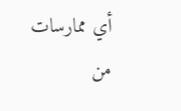أي ممارسات من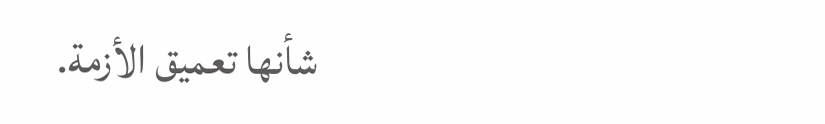شأنها تعميق الأزمة.